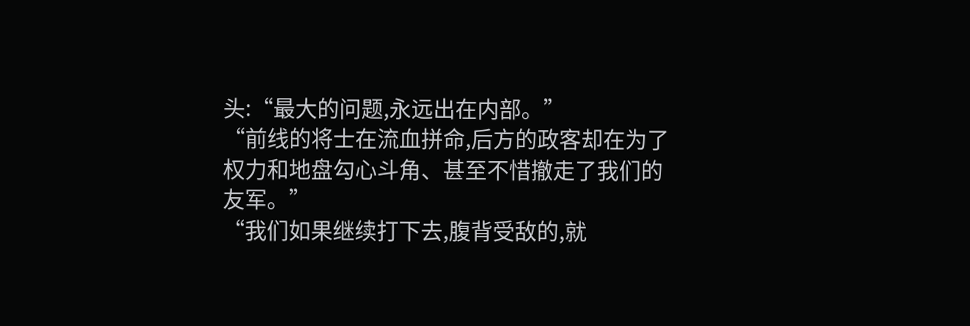头:“最大的问题,永远出在内部。”
“前线的将士在流血拼命,后方的政客却在为了权力和地盘勾心斗角、甚至不惜撤走了我们的友军。”
“我们如果继续打下去,腹背受敌的,就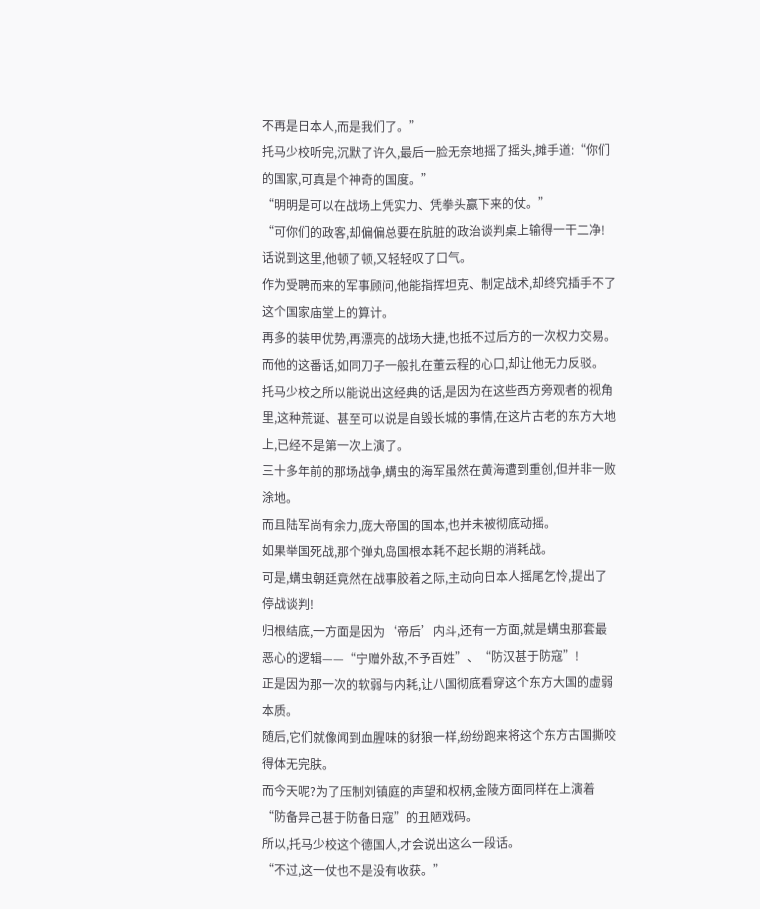不再是日本人,而是我们了。”
托马少校听完,沉默了许久,最后一脸无奈地摇了摇头,摊手道:“你们的国家,可真是个神奇的国度。”
“明明是可以在战场上凭实力、凭拳头赢下来的仗。”
“可你们的政客,却偏偏总要在肮脏的政治谈判桌上输得一干二净!
话说到这里,他顿了顿,又轻轻叹了口气。
作为受聘而来的军事顾问,他能指挥坦克、制定战术,却终究插手不了这个国家庙堂上的算计。
再多的装甲优势,再漂亮的战场大捷,也抵不过后方的一次权力交易。
而他的这番话,如同刀子一般扎在董云程的心口,却让他无力反驳。
托马少校之所以能说出这经典的话,是因为在这些西方旁观者的视角里,这种荒诞、甚至可以说是自毁长城的事情,在这片古老的东方大地上,已经不是第一次上演了。
三十多年前的那场战争,螨虫的海军虽然在黄海遭到重创,但并非一败涂地。
而且陆军尚有余力,庞大帝国的国本,也并未被彻底动摇。
如果举国死战,那个弹丸岛国根本耗不起长期的消耗战。
可是,螨虫朝廷竟然在战事胶着之际,主动向日本人摇尾乞怜,提出了停战谈判!
归根结底,一方面是因为‘帝后’内斗,还有一方面,就是螨虫那套最恶心的逻辑——“宁赠外敌,不予百姓”、“防汉甚于防寇”!
正是因为那一次的软弱与内耗,让八国彻底看穿这个东方大国的虚弱本质。
随后,它们就像闻到血腥味的豺狼一样,纷纷跑来将这个东方古国撕咬得体无完肤。
而今天呢?为了压制刘镇庭的声望和权柄,金陵方面同样在上演着“防备异己甚于防备日寇”的丑陋戏码。
所以,托马少校这个德国人,才会说出这么一段话。
“不过,这一仗也不是没有收获。”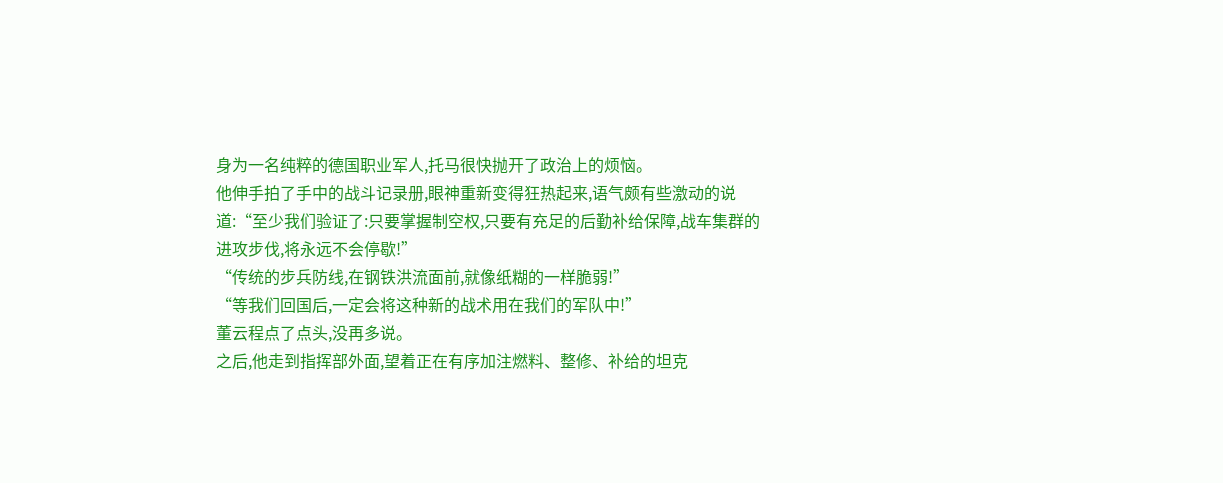身为一名纯粹的德国职业军人,托马很快抛开了政治上的烦恼。
他伸手拍了手中的战斗记录册,眼神重新变得狂热起来,语气颇有些激动的说道:“至少我们验证了:只要掌握制空权,只要有充足的后勤补给保障,战车集群的进攻步伐,将永远不会停歇!”
“传统的步兵防线,在钢铁洪流面前,就像纸糊的一样脆弱!”
“等我们回国后,一定会将这种新的战术用在我们的军队中!”
董云程点了点头,没再多说。
之后,他走到指挥部外面,望着正在有序加注燃料、整修、补给的坦克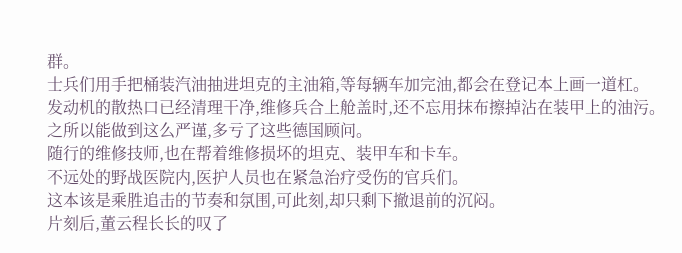群。
士兵们用手把桶装汽油抽进坦克的主油箱,等每辆车加完油,都会在登记本上画一道杠。
发动机的散热口已经清理干净,维修兵合上舱盖时,还不忘用抹布擦掉沾在装甲上的油污。
之所以能做到这么严谨,多亏了这些德国顾问。
随行的维修技师,也在帮着维修损坏的坦克、装甲车和卡车。
不远处的野战医院内,医护人员也在紧急治疗受伤的官兵们。
这本该是乘胜追击的节奏和氛围,可此刻,却只剩下撤退前的沉闷。
片刻后,董云程长长的叹了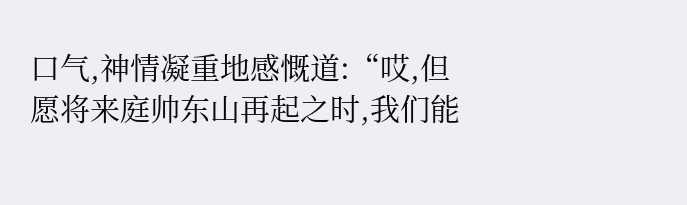口气,神情凝重地感慨道:“哎,但愿将来庭帅东山再起之时,我们能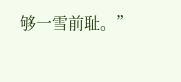够一雪前耻。”